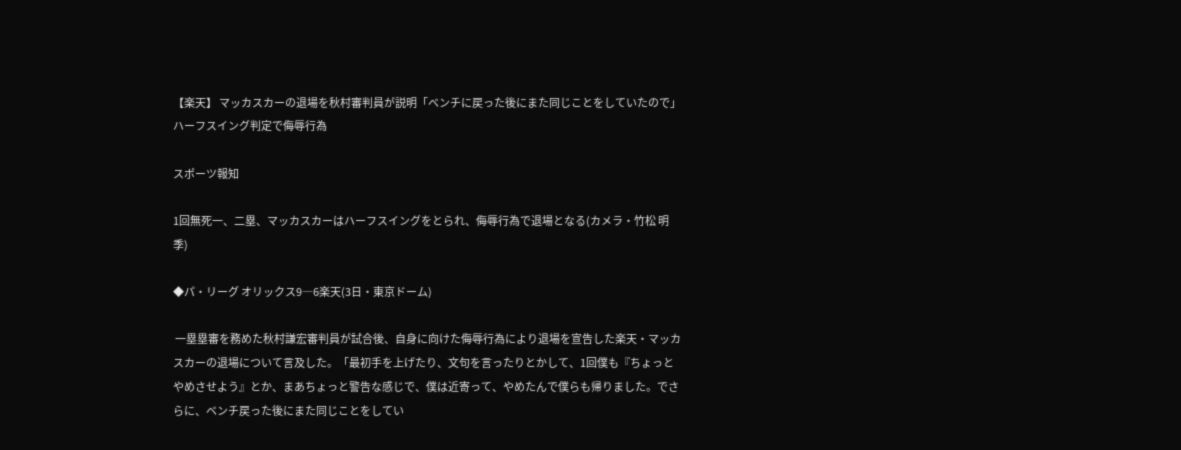【楽天】 マッカスカーの退場を秋村審判員が説明「ベンチに戻った後にまた同じことをしていたので」ハーフスイング判定で侮辱行為

スポーツ報知

1回無死一、二塁、マッカスカーはハーフスイングをとられ、侮辱行為で退場となる(カメラ・竹松 明季)

◆パ・リーグ オリックス9―6楽天(3日・東京ドーム)

 一塁塁審を務めた秋村謙宏審判員が試合後、自身に向けた侮辱行為により退場を宣告した楽天・マッカスカーの退場について言及した。「最初手を上げたり、文句を言ったりとかして、1回僕も『ちょっとやめさせよう』とか、まあちょっと警告な感じで、僕は近寄って、やめたんで僕らも帰りました。でさらに、ベンチ戻った後にまた同じことをしてい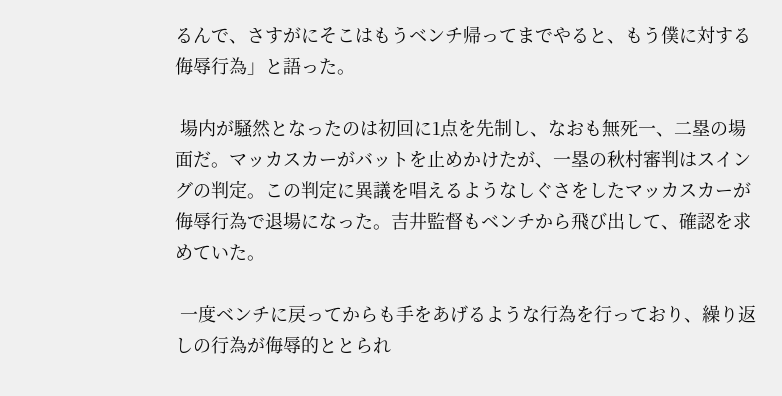るんで、さすがにそこはもうベンチ帰ってまでやると、もう僕に対する侮辱行為」と語った。

 場内が騒然となったのは初回に1点を先制し、なおも無死一、二塁の場面だ。マッカスカーがバットを止めかけたが、一塁の秋村審判はスイングの判定。この判定に異議を唱えるようなしぐさをしたマッカスカーが侮辱行為で退場になった。吉井監督もベンチから飛び出して、確認を求めていた。

 一度ベンチに戻ってからも手をあげるような行為を行っており、繰り返しの行為が侮辱的ととられ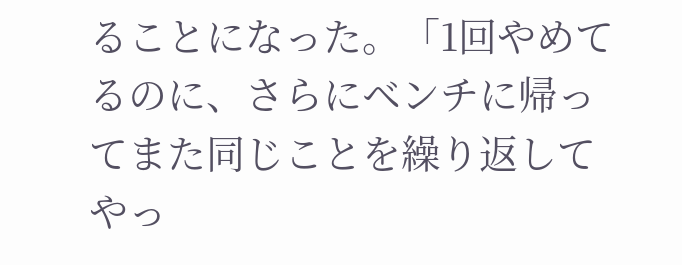ることになった。「1回やめてるのに、さらにベンチに帰ってまた同じことを繰り返してやっ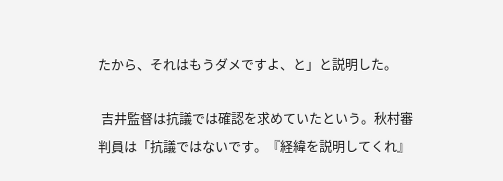たから、それはもうダメですよ、と」と説明した。

 吉井監督は抗議では確認を求めていたという。秋村審判員は「抗議ではないです。『経緯を説明してくれ』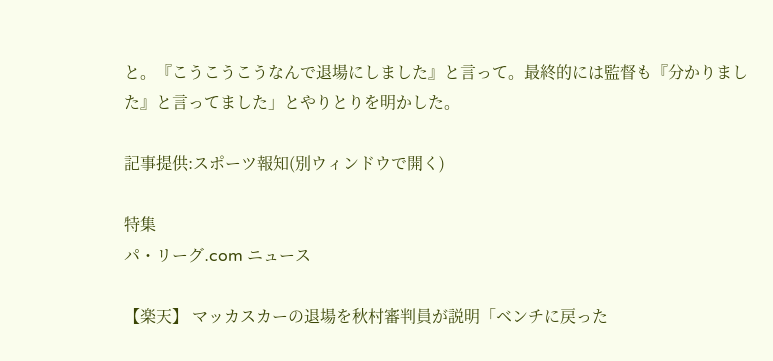と。『こうこうこうなんで退場にしました』と言って。最終的には監督も『分かりました』と言ってました」とやりとりを明かした。

記事提供:スポーツ報知(別ウィンドウで開く)

特集
パ・リーグ.com ニュース

【楽天】 マッカスカーの退場を秋村審判員が説明「ベンチに戻った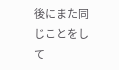後にまた同じことをして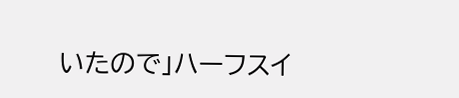いたので」ハーフスイ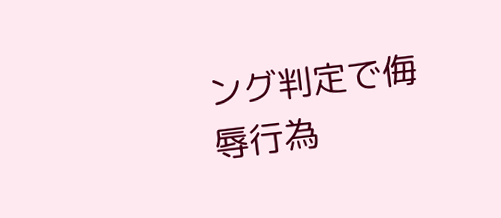ング判定で侮辱行為